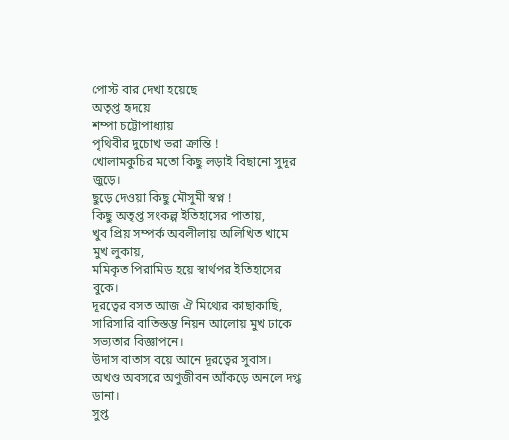পোস্ট বার দেখা হয়েছে
অতৃপ্ত হৃদয়ে
শম্পা চট্টোপাধ্যায়
পৃথিবীর দুচোখ ভরা ক্রান্তি !
খোলামকুচির মতো কিছু লড়াই বিছানো সুদূর জুড়ে।
ছুড়ে দেওয়া কিছু মৌসুমী স্বপ্ন !
কিছু অতৃপ্ত সংকল্প ইতিহাসের পাতায়,
খুব প্রিয় সম্পর্ক অবলীলায় অলিখিত খামে
মুখ লুকায়,
মমিকৃত পিরামিড হয়ে স্বার্থপর ইতিহাসের বুকে।
দূরত্বের বসত আজ ঐ মিথ্যের কাছাকাছি,
সারিসারি বাতিস্তম্ভ নিয়ন আলোয় মুখ ঢাকে সভ্যতার বিজ্ঞাপনে।
উদাস বাতাস বয়ে আনে দূরত্বের সুবাস।
অখণ্ড অবসরে অণুজীবন আঁকড়ে অনলে দগ্ধ ডানা।
সুপ্ত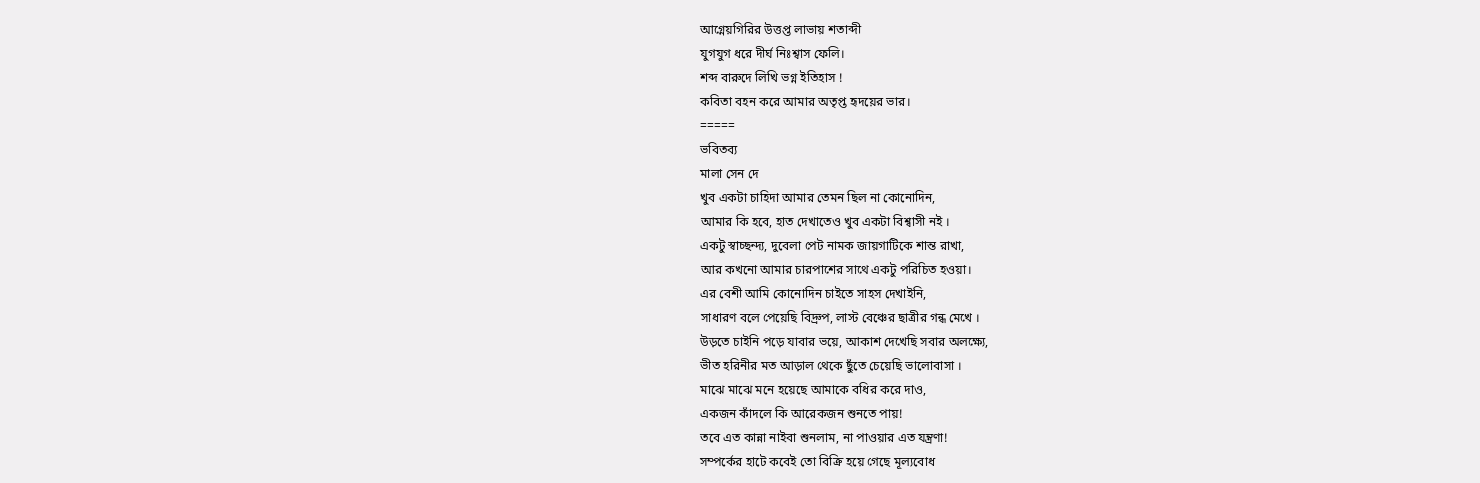আগ্নেয়গিরির উত্তপ্ত লাভায় শতাব্দী
যুগযুগ ধরে দীর্ঘ নিঃশ্বাস ফেলি।
শব্দ বারুদে লিখি ভগ্ন ইতিহাস !
কবিতা বহন করে আমার অতৃপ্ত হৃদয়ের ভার।
=====
ভবিতব্য
মালা সেন দে
খুব একটা চাহিদা আমার তেমন ছিল না কোনোদিন,
আমার কি হবে, হাত দেখাতেও খুব একটা বিশ্বাসী নই ।
একটু স্বাচ্ছন্দ্য, দুবেলা পেট নামক জায়গাটিকে শান্ত রাখা,
আর কখনো আমার চারপাশের সাথে একটু পরিচিত হওয়া।
এর বেশী আমি কোনোদিন চাইতে সাহস দেখাইনি,
সাধারণ বলে পেয়েছি বিদ্রুপ, লাস্ট বেঞ্চের ছাত্রীর গন্ধ মেখে ।
উড়তে চাইনি পড়ে যাবার ভয়ে, আকাশ দেখেছি সবার অলক্ষ্যে,
ভীত হরিনীর মত আড়াল থেকে ছুঁতে চেয়েছি ভালোবাসা ।
মাঝে মাঝে মনে হয়েছে আমাকে বধির করে দাও,
একজন কাঁদলে কি আরেকজন শুনতে পায়!
তবে এত কান্না নাইবা শুনলাম, না পাওয়ার এত যন্ত্রণা!
সম্পর্কের হাটে কবেই তো বিক্রি হয়ে গেছে মূল্যবোধ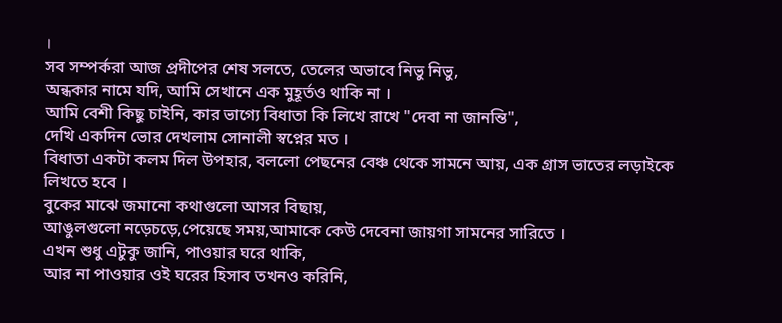।
সব সম্পর্করা আজ প্রদীপের শেষ সলতে, তেলের অভাবে নিভু নিভু,
অন্ধকার নামে যদি, আমি সেখানে এক মুহূর্তও থাকি না ।
আমি বেশী কিছু চাইনি, কার ভাগ্যে বিধাতা কি লিখে রাখে "দেবা না জানন্তি",
দেখি একদিন ভোর দেখলাম সোনালী স্বপ্নের মত ।
বিধাতা একটা কলম দিল উপহার, বললো পেছনের বেঞ্চ থেকে সামনে আয়, এক গ্রাস ভাতের লড়াইকে লিখতে হবে ।
বুকের মাঝে জমানো কথাগুলো আসর বিছায়,
আঙুলগুলো নড়েচড়ে,পেয়েছে সময়,আমাকে কেউ দেবেনা জায়গা সামনের সারিতে ।
এখন শুধু এটুকু জানি, পাওয়ার ঘরে থাকি,
আর না পাওয়ার ওই ঘরের হিসাব তখনও করিনি,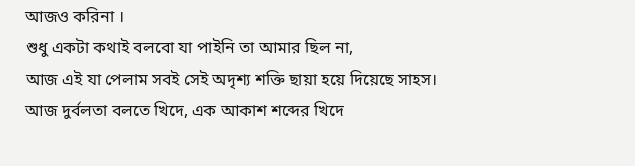আজও করিনা ।
শুধু একটা কথাই বলবো যা পাইনি তা আমার ছিল না,
আজ এই যা পেলাম সবই সেই অদৃশ্য শক্তি ছায়া হয়ে দিয়েছে সাহস।
আজ দুর্বলতা বলতে খিদে, এক আকাশ শব্দের খিদে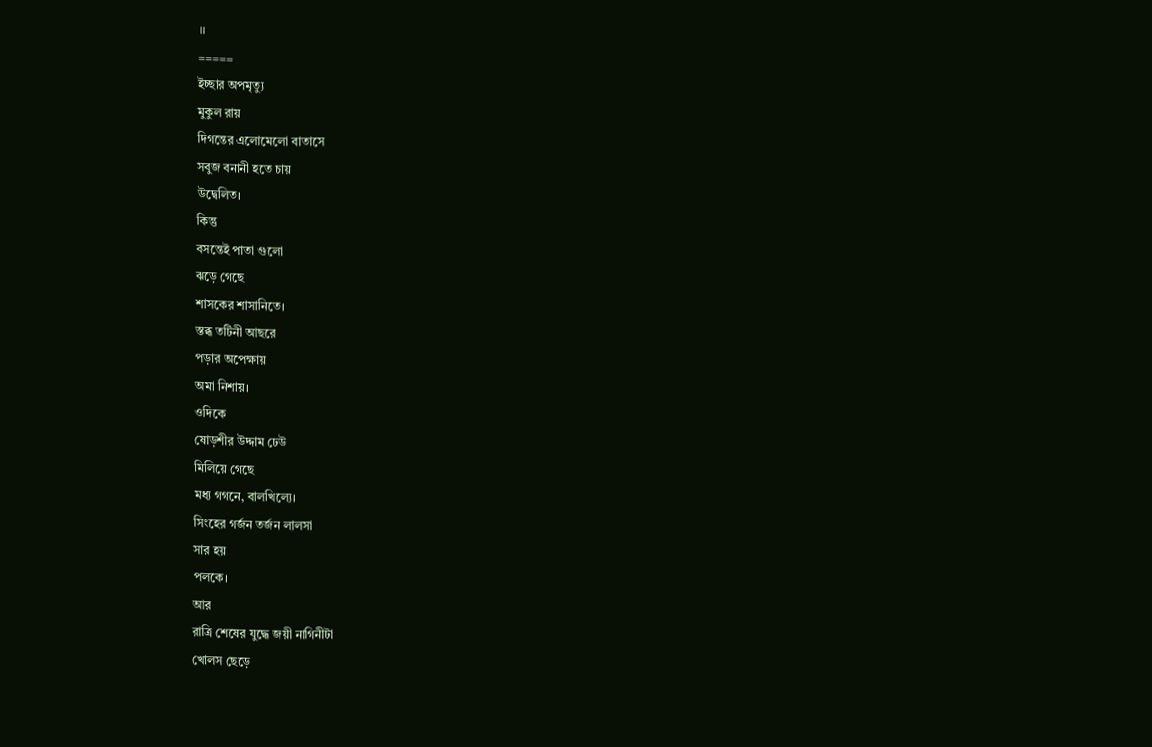॥
=====
ইচ্ছার অপমৃত্যু
মুকুল রায়
দিগন্তের এলোমেলো বাতাসে
সবুজ বনানী হতে চায়
উদ্বেলিত।
কিন্তু
বসন্তেই পাতা গুলো
ঝড়ে গেছে
শাসকের শাসানিতে।
স্তব্ধ তটিনী আছরে
পড়ার অপেক্ষায়
অমা নিশায়।
ওদিকে
ষোড়শীর উদ্দাম ঢেউ
মিলিয়ে গেছে
মধ্য গগনে, বালখিল্যে।
সিংহের গর্জন তর্জন লালসা
সার হয়
পলকে।
আর
রাত্রি শেষের যুদ্ধে জয়ী নাগিনীটা
খোলস ছেড়ে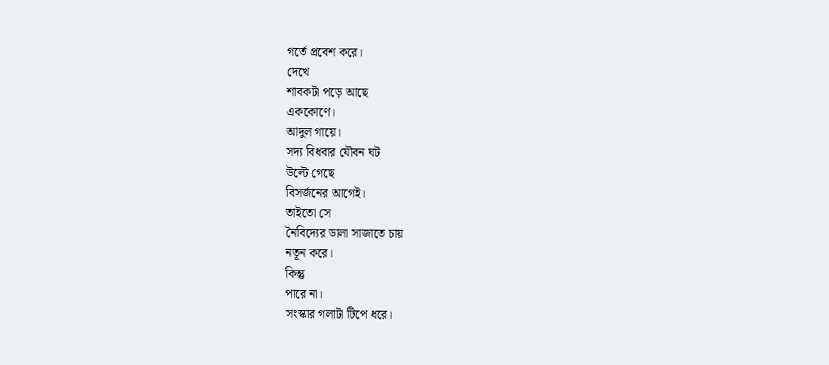গর্তে প্রবেশ করে।
দেখে
শাবকটা পড়ে আছে
এককোণে।
আদুল গায়ে।
সদ্য বিধবার যৌবন ঘট
উল্টে গেছে
বিসর্জনের আগেই।
তাইতো সে
নৈবিদ্যের ডালা সাজাতে চায়
নতূন করে।
কিন্তু
পারে না।
সংস্কার গলাটা টিপে ধরে।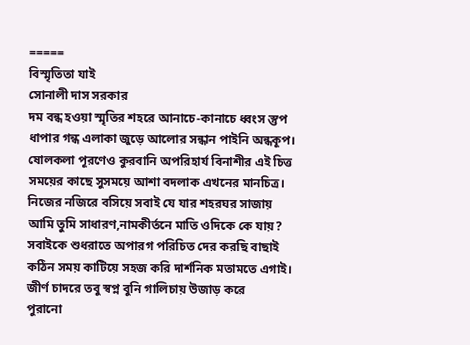=====
বিস্মৃতিতা যাই
সোনালী দাস সরকার
দম বন্ধ হওয়া স্মৃতির শহরে আনাচে-কানাচে ধ্বংস স্তুপ
ধাপার গন্ধ এলাকা জুড়ে আলোর সন্ধান পাইনি অন্ধকূপ।
ষোলকলা পূরণেও কুরবানি অপরিহার্য বিনাশীর এই চিত্ত
সময়ের কাছে সুসময়ে আশা বদলাক এখনের মানচিত্র।
নিজের নজিরে বসিয়ে সবাই যে যার শহরঘর সাজায়
আমি তুমি সাধারণ,নামকীর্তনে মাতি ওদিকে কে যায়?
সবাইকে শুধরাতে অপারগ পরিচিত দের করছি বাছাই
কঠিন সময় কাটিয়ে সহজ করি দার্শনিক মতামতে এগাই।
জীর্ণ চাদরে তবু স্বপ্ন বুনি গালিচায় উজাড় করে
পুরানো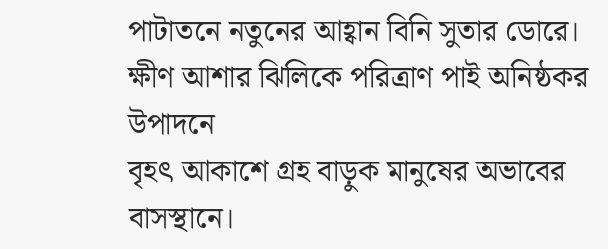পাটাতনে নতুনের আহ্বান বিনি সুতার ডোরে।
ক্ষীণ আশার ঝিলিকে পরিত্রাণ পাই অনিষ্ঠকর উপাদনে
বৃহৎ আকাশে গ্রহ বাড়ুক মানুষের অভাবের বাসস্থানে।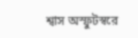শ্বাস অস্ফুটস্বরে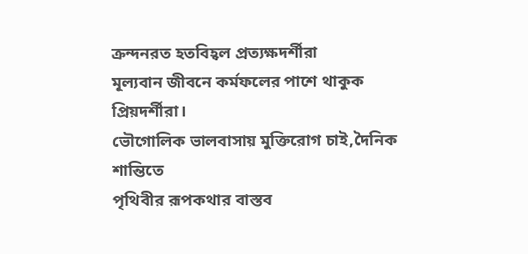ক্রন্দনরত হতবিহ্বল প্রত্যক্ষদর্শীরা
মূল্যবান জীবনে কর্মফলের পাশে থাকুক প্রিয়দর্শীরা।
ভৌগোলিক ভালবাসায় মুক্তিরোগ চাই,দৈনিক শান্তিতে
পৃথিবীর রূপকথার বাস্তব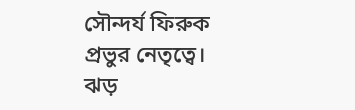সৌন্দর্য ফিরুক প্রভুর নেতৃত্বে।
ঝড়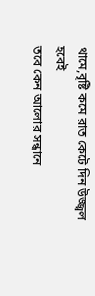থামে,বৃষ্টি কমে রাত কেটে দিন উজ্জ্বল হবেই
তবে কেন আলোর সন্ধানে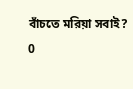বাঁচতে মরিয়া সবাই?
0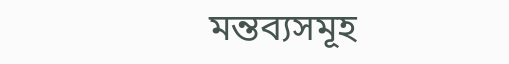মন্তব্যসমূহ